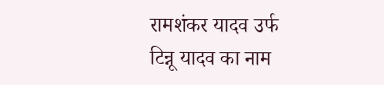रामशंकर यादव उर्फ टिन्नू यादव का नाम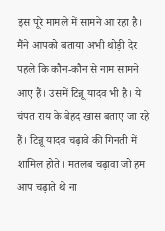इस पूरे मामले में सामने आ रहा है। मैंने आपको बताया अभी थोड़ी देर पहले कि कौन-कौन से नाम सामने आए हैं। उसमें टिन्नू यादव भी है। ये चंपत राय के बेहद खास बताए जा रहे हैं। टिन्नू यादव चढ़ावे की गिनती में शामिल होते। मतलब चढ़ावा जो हम आप चढ़ाते थे ना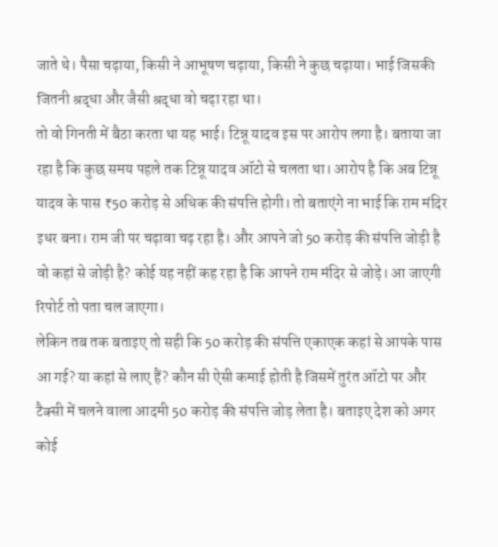जाते थे। पैसा चढ़ाया, किसी ने आभूषण चढ़ाया, किसी ने कुछ चढ़ाया। भाई जिसकी जितनी श्रद्धा और जैसी श्रद्धा वो चढ़ा रहा था।
तो वो गिनती में बैठा करता था यह भाई। टिन्नू यादव इस पर आरोप लगा है। बताया जा रहा है कि कुछ समय पहले तक टिन्नू यादव ऑटो से चलता था। आरोप है कि अब टिन्नू यादव के पास ₹50 करोड़ से अधिक की संपत्ति होगी। तो बताएंगे ना भाई कि राम मंदिर इधर बना। राम जी पर चढ़ावा चढ़ रहा है। और आपने जो 50 करोड़ की संपत्ति जोड़ी है वो कहां से जोड़ी है? कोई यह नहीं कह रहा है कि आपने राम मंदिर से जोड़े। आ जाएगी रिपोर्ट तो पता चल जाएगा।
लेकिन तब तक बताइए तो सही कि 50 करोड़ की संपत्ति एकाएक कहां से आपके पास आ गई? या कहां से लाए हैं? कौन सी ऐसी कमाई होती है जिसमें तुरंत ऑटो पर और टैक्सी में चलने वाला आदमी 50 करोड़ की संपत्ति जोड़ लेता है। बताइए देश को अगर कोई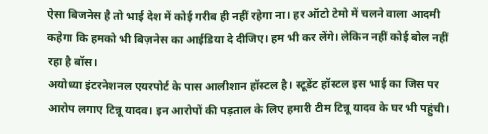ऐसा बिजनेस है तो भाई देश में कोई गरीब ही नहीं रहेगा ना। हर ऑटो टेमो में चलने वाला आदमी कहेगा कि हमको भी बिज़नेस का आईडिया दे दीजिए। हम भी कर लेंगे। लेकिन नहीं कोई बोल नहीं रहा है बॉस।
अयोध्या इंटरनेशनल एयरपोर्ट के पास आलीशान हॉस्टल है। स्टूडेंट हॉस्टल इस भाई का जिस पर आरोप लगाए टिन्नू यादव। इन आरोपों की पड़ताल के लिए हमारी टीम टिन्नू यादव के घर भी पहुंची।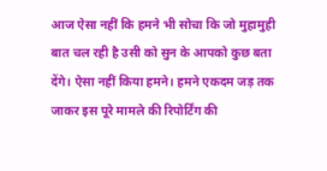आज ऐसा नहीं कि हमने भी सोचा कि जो मुहामुही बात चल रही है उसी को सुन के आपको कुछ बता देंगे। ऐसा नहीं किया हमने। हमने एकदम जड़ तक जाकर इस पूरे मामले की रिपोर्टिंग की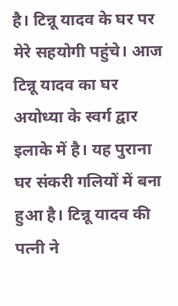है। टिन्नू यादव के घर पर मेरे सहयोगी पहुंचे। आज टिन्नू यादव का घर अयोध्या के स्वर्ग द्वार इलाके में है। यह पुराना घर संकरी गलियों में बना हुआ है। टिन्नू यादव की पत्नी ने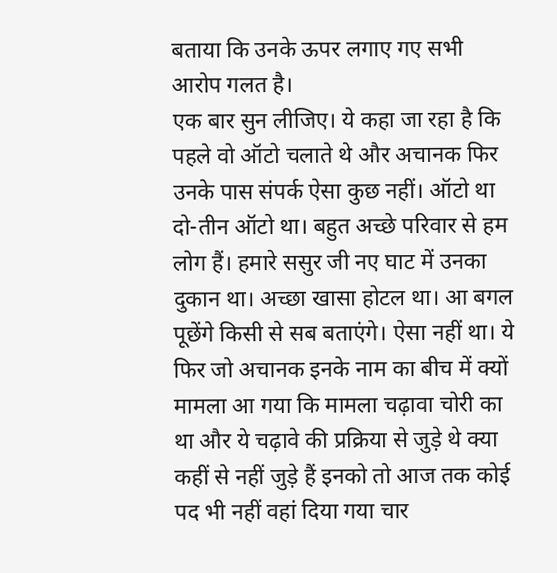बताया कि उनके ऊपर लगाए गए सभी आरोप गलत है।
एक बार सुन लीजिए। ये कहा जा रहा है कि पहले वो ऑटो चलाते थे और अचानक फिर उनके पास संपर्क ऐसा कुछ नहीं। ऑटो था दो-तीन ऑटो था। बहुत अच्छे परिवार से हम लोग हैं। हमारे ससुर जी नए घाट में उनका दुकान था। अच्छा खासा होटल था। आ बगल पूछेंगे किसी से सब बताएंगे। ऐसा नहीं था। ये फिर जो अचानक इनके नाम का बीच में क्यों मामला आ गया कि मामला चढ़ावा चोरी का था और ये चढ़ावे की प्रक्रिया से जुड़े थे क्या कहीं से नहीं जुड़े हैं इनको तो आज तक कोई पद भी नहीं वहां दिया गया चार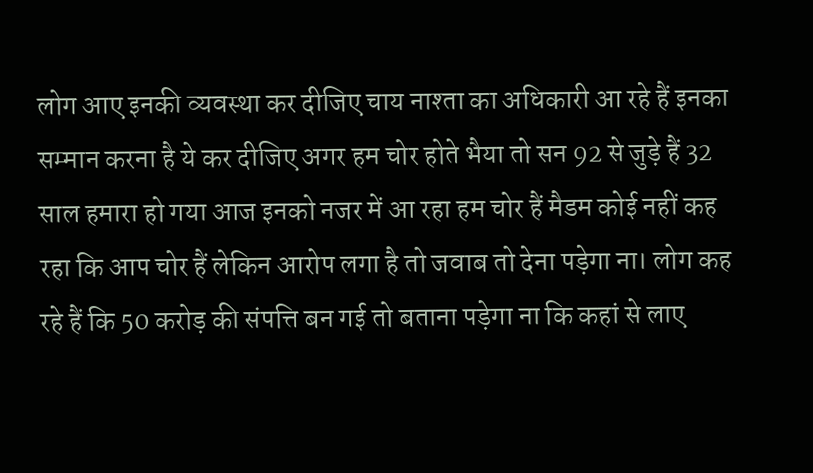लोग आए इनकी व्यवस्था कर दीजिए चाय नाश्ता का अधिकारी आ रहे हैं इनका सम्मान करना है ये कर दीजिए अगर हम चोर होते भैया तो सन 92 से जुड़े हैं 32 साल हमारा हो गया आज इनको नजर में आ रहा हम चोर हैं मैडम कोई नहीं कह रहा कि आप चोर हैं लेकिन आरोप लगा है तो जवाब तो देना पड़ेगा ना। लोग कह रहे हैं कि 50 करोड़ की संपत्ति बन गई तो बताना पड़ेगा ना कि कहां से लाए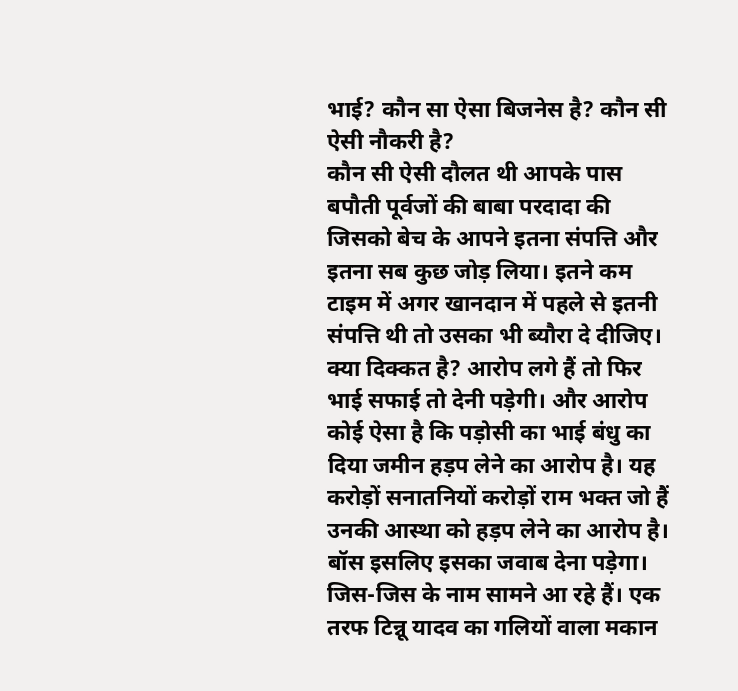भाई? कौन सा ऐसा बिजनेस है? कौन सी ऐसी नौकरी है?
कौन सी ऐसी दौलत थी आपके पास बपौती पूर्वजों की बाबा परदादा की जिसको बेच के आपने इतना संपत्ति और इतना सब कुछ जोड़ लिया। इतने कम टाइम में अगर खानदान में पहले से इतनी संपत्ति थी तो उसका भी ब्यौरा दे दीजिए। क्या दिक्कत है? आरोप लगे हैं तो फिर भाई सफाई तो देनी पड़ेगी। और आरोप कोई ऐसा है कि पड़ोसी का भाई बंधु का दिया जमीन हड़प लेने का आरोप है। यह करोड़ों सनातनियों करोड़ों राम भक्त जो हैं उनकी आस्था को हड़प लेने का आरोप है।
बॉस इसलिए इसका जवाब देना पड़ेगा। जिस-जिस के नाम सामने आ रहे हैं। एक तरफ टिन्नू यादव का गलियों वाला मकान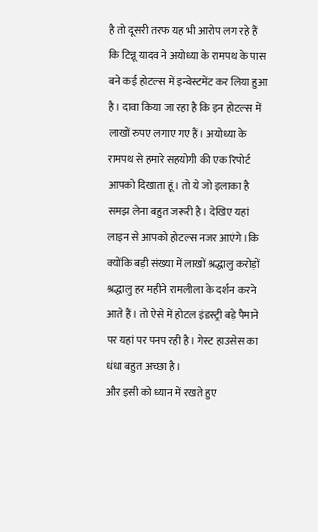है तो दूसरी तरफ यह भी आरोप लग रहे हैं कि टिन्नू यादव ने अयोध्या के रामपथ के पास बने कई होटल्स में इन्वेस्टमेंट कर लिया हुआ है। दावा किया जा रहा है कि इन होटल्स में लाखों रुपए लगाए गए हैं। अयोध्या के रामपथ से हमारे सहयोगी की एक रिपोर्ट आपको दिखाता हूं। तो ये जो इलाका है समझ लेना बहुत जरूरी है। देखिए यहां लाइन से आपको होटल्स नजर आएंगे।कि क्योंकि बड़ी संख्या में लाखों श्रद्धालु करोड़ों श्रद्धालु हर महीने रामलीला के दर्शन करने आते हैं। तो ऐसे में होटल इंडस्ट्री बड़े पैमाने पर यहां पर पनप रही है। गेस्ट हाउसेस का धंधा बहुत अच्छा है।
और इसी को ध्यान में रखते हुए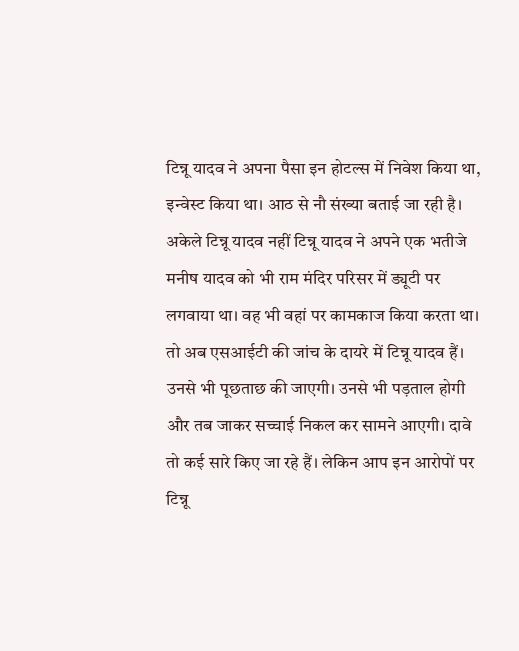टिन्नू यादव ने अपना पैसा इन होटल्स में निवेश किया था, इन्वेस्ट किया था। आठ से नौ संख्या बताई जा रही है। अकेले टिन्नू यादव नहीं टिन्नू यादव ने अपने एक भतीजे मनीष यादव को भी राम मंदिर परिसर में ड्यूटी पर लगवाया था। वह भी वहां पर कामकाज किया करता था। तो अब एसआईटी की जांच के दायरे में टिन्नू यादव हैं। उनसे भी पूछताछ की जाएगी। उनसे भी पड़ताल होगी और तब जाकर सच्चाई निकल कर सामने आएगी। दावे तो कई सारे किए जा रहे हैं। लेकिन आप इन आरोपों पर टिन्नू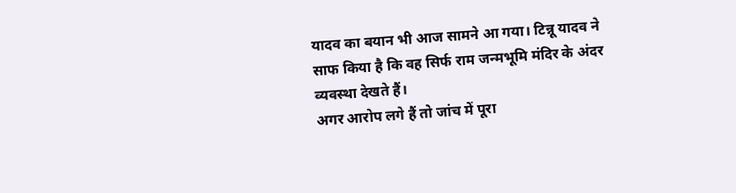यादव का बयान भी आज सामने आ गया। टिन्नू यादव ने साफ किया है कि वह सिर्फ राम जन्मभूमि मंदिर के अंदर व्यवस्था देखते हैं।
अगर आरोप लगे हैं तो जांच में पूरा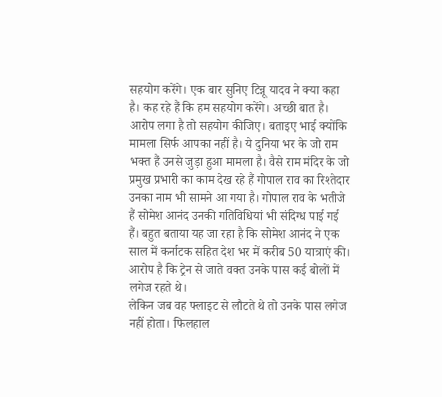सहयोग करेंगे। एक बार सुनिए टिन्नू यादव ने क्या कहा है। कह रहे हैं कि हम सहयोग करेंगे। अच्छी बात है। आरोप लगा है तो सहयोग कीजिए। बताइए भाई क्योंकि मामला सिर्फ आपका नहीं है। ये दुनिया भर के जो राम भक्त हैं उनसे जुड़ा हुआ मामला है। वैसे राम मंदिर के जो प्रमुख प्रभारी का काम देख रहे हैं गोपाल राव का रिश्तेदार उनका नाम भी सामने आ गया है। गोपाल राव के भतीजे हैं सोमेश आनंद उनकी गतिविधियां भी संदिग्ध पाई गई हैं। बहुत बताया यह जा रहा है कि सोमेश आनंद ने एक साल में कर्नाटक सहित देश भर में करीब 50 यात्राएं की। आरोप है कि ट्रेन से जाते वक्त उनके पास कई बोलों में लगेज रहते थे।
लेकिन जब वह फ्लाइट से लौटते थे तो उनके पास लगेज नहीं होता। फिलहाल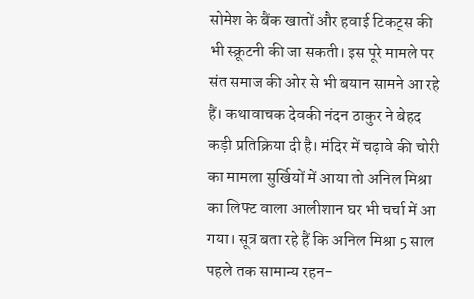सोमेश के बैंक खातों और हवाई टिकट्स की भी स्क्रूटनी की जा सकती। इस पूरे मामले पर संत समाज की ओर से भी बयान सामने आ रहे हैं। कथावाचक देवकी नंदन ठाकुर ने बेहद कड़ी प्रतिक्रिया दी है। मंदिर में चढ़ावे की चोरी का मामला सुर्खियों में आया तो अनिल मिश्रा का लिफ्ट वाला आलीशान घर भी चर्चा में आ गया। सूत्र बता रहे हैं कि अनिल मिश्रा 5 साल पहले तक सामान्य रहन-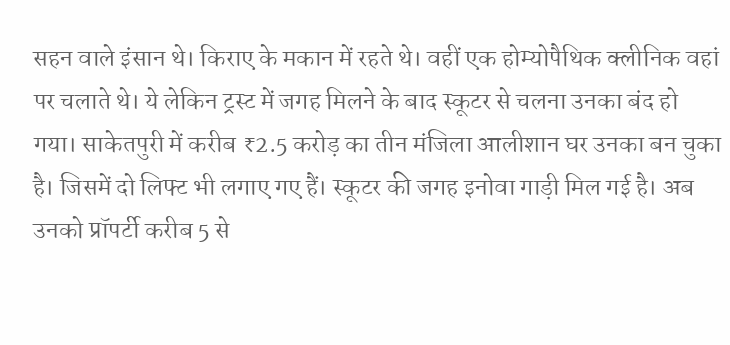सहन वाले इंसान थे। किराए के मकान में रहते थे। वहीं एक होम्योपैथिक क्लीनिक वहां पर चलाते थे। ये लेकिन ट्रस्ट में जगह मिलने के बाद स्कूटर से चलना उनका बंद हो गया। साकेतपुरी में करीब ₹2.5 करोड़ का तीन मंजिला आलीशान घर उनका बन चुका है। जिसमें दो लिफ्ट भी लगाए गए हैं। स्कूटर की जगह इनोवा गाड़ी मिल गई है। अब उनको प्रॉपर्टी करीब 5 से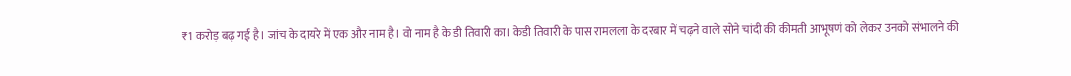₹1 करोड़ बढ़ गई है। जांच के दायरे में एक और नाम है। वो नाम है के डी तिवारी का। केडी तिवारी के पास रामलला के दरबार में चढ़ने वाले सोने चांदी की कीमती आभूषणं को लेकर उनको संभालने की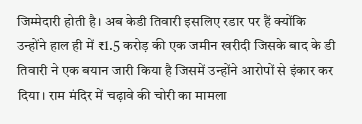जिम्मेदारी होती है। अब केडी तिवारी इसलिए रडार पर हैं क्योंकि उन्होंने हाल ही में ₹1.5 करोड़ की एक जमीन खरीदी जिसके बाद के डी तिवारी ने एक बयान जारी किया है जिसमें उन्होंने आरोपों से इंकार कर दिया। राम मंदिर में चढ़ावे की चोरी का मामला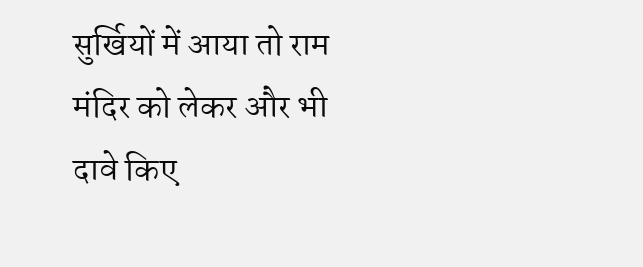सुर्खियों में आया तो राम मंदिर को लेकर और भी दावे किए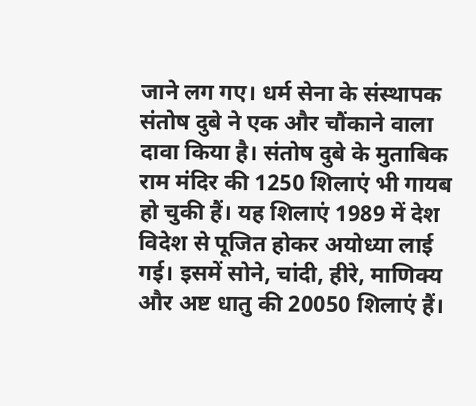जाने लग गए। धर्म सेना के संस्थापक संतोष दुबे ने एक और चौंकाने वाला दावा किया है। संतोष दुबे के मुताबिक राम मंदिर की 1250 शिलाएं भी गायब हो चुकी हैं। यह शिलाएं 1989 में देश विदेश से पूजित होकर अयोध्या लाई गई। इसमें सोने, चांदी, हीरे, माणिक्य और अष्ट धातु की 20050 शिलाएं हैं।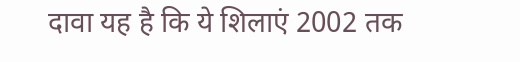दावा यह है कि ये शिलाएं 2002 तक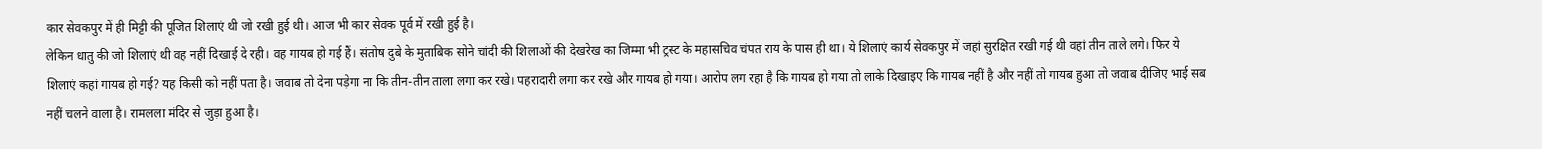कार सेवकपुर में ही मिट्टी की पूजित शिलाएं थी जो रखी हुई थी। आज भी कार सेवक पूर्व में रखी हुई है।
लेकिन धातु की जो शिलाएं थी वह नहीं दिखाई दे रही। वह गायब हो गई हैं। संतोष दुबे के मुताबिक सोने चांदी की शिलाओं की देखरेख का जिम्मा भी ट्रस्ट के महासचिव चंपत राय के पास ही था। ये शिलाएं कार्य सेवकपुर में जहां सुरक्षित रखी गई थी वहां तीन ताले लगे। फिर ये शिलाएं कहां गायब हो गई? यह किसी को नहीं पता है। जवाब तो देना पड़ेगा ना कि तीन-तीन ताला लगा कर रखे। पहरादारी लगा कर रखे और गायब हो गया। आरोप लग रहा है कि गायब हो गया तो लाके दिखाइए कि गायब नहीं है और नहीं तो गायब हुआ तो जवाब दीजिए भाई सब नहीं चलने वाला है। रामलला मंदिर से जुड़ा हुआ है।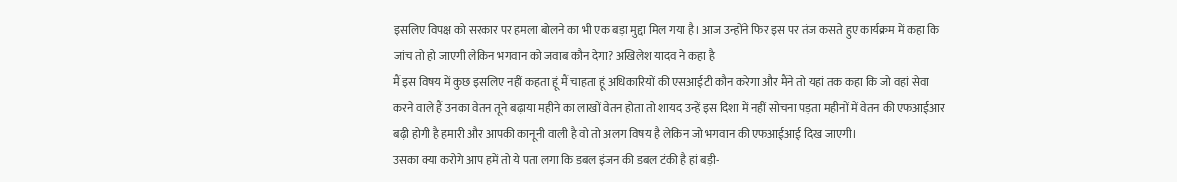इसलिए विपक्ष को सरकार पर हमला बोलने का भी एक बड़ा मुद्दा मिल गया है। आज उन्होंने फिर इस पर तंज कसते हुए कार्यक्रम में कहा कि जांच तो हो जाएगी लेकिन भगवान को जवाब कौन देगा? अखिलेश यादव ने कहा है
मैं इस विषय में कुछ इसलिए नहीं कहता हूं मैं चाहता हूं अधिकारियों की एसआईटी कौन करेगा और मैंने तो यहां तक कहा कि जो वहां सेवा करने वाले हैं उनका वेतन तूने बढ़ाया महीने का लाखों वेतन होता तो शायद उन्हें इस दिशा में नहीं सोचना पड़ता महीनों में वेतन की एफआईआर बढ़ी होगी है हमारी और आपकी कानूनी वाली है वो तो अलग विषय है लेकिन जो भगवान की एफआईआई दिख जाएगी।
उसका क्या करोगे आप हमें तो ये पता लगा कि डबल इंजन की डबल टंकी है हां बड़ी-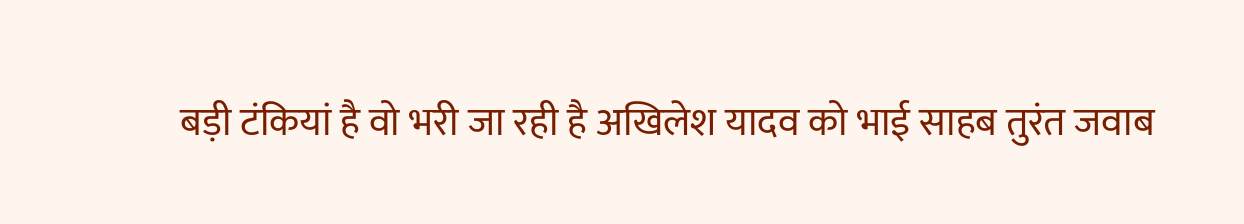बड़ी टंकियां है वो भरी जा रही है अखिलेश यादव को भाई साहब तुरंत जवाब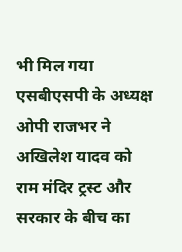भी मिल गया एसबीएसपी के अध्यक्ष ओपी राजभर ने अखिलेश यादव को राम मंदिर ट्रस्ट और सरकार के बीच का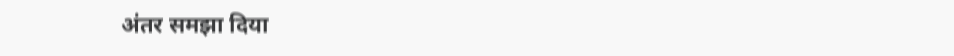अंतर समझा दिया